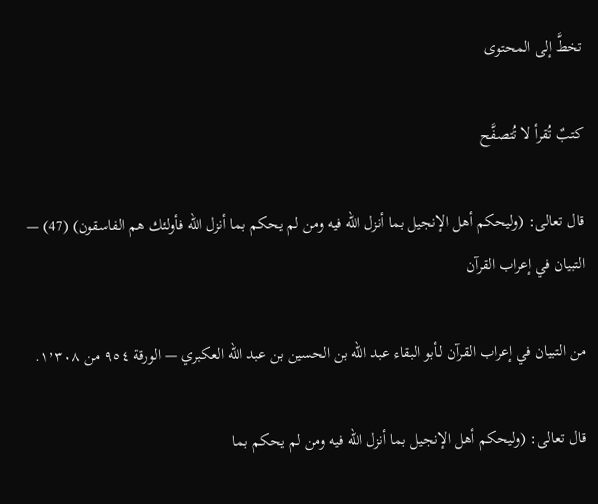تخطَّ إلى المحتوى

كتبٌ تُقرأ لا تُتصفَّح

قال تعالى: (وليحكم أهل الإنجيل بما أنزل الله فيه ومن لم يحكم بما أنزل الله فأولئك هم الفاسقون) (47) — التبيان في إعراب القرآن

من التبيان في إعراب القرآن لـأبو البقاء عبد الله بن الحسين بن عبد الله العكبري — الورقة ٩٥٤ من ١٬٣٠٨.

قال تعالى: (وليحكم أهل الإنجيل بما أنزل الله فيه ومن لم يحكم بما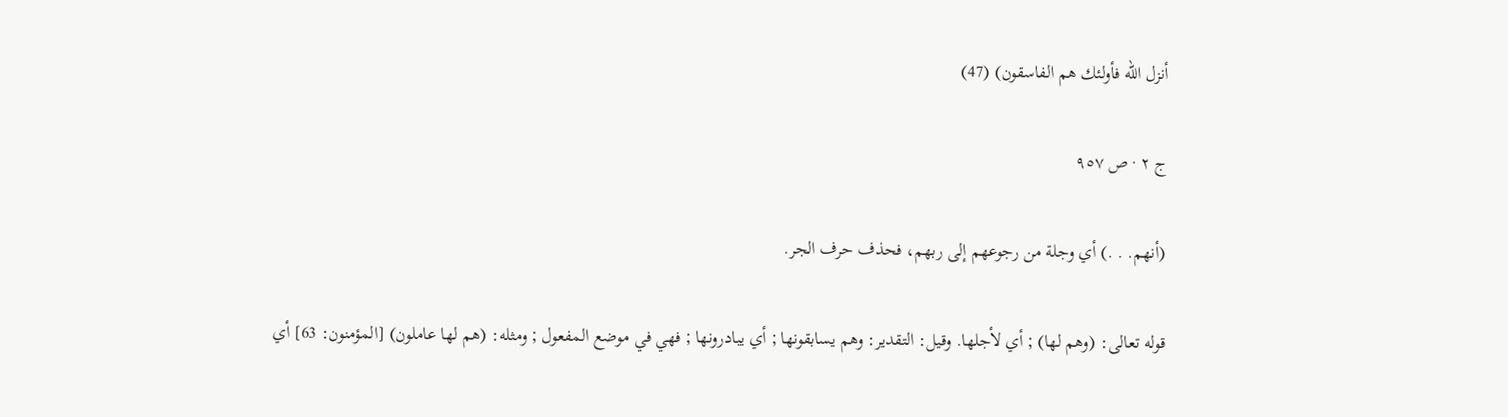أنزل الله فأولئك هم الفاسقون) (47)

ج ٢ · ص ٩٥٧

(أنهم. . .) أي وجلة من رجوعهم إلى ربهم، فحذف حرف الجر.

قوله تعالى: (وهم لها) ; أي لأجلها. وقيل: التقدير: وهم يسابقونها ; أي يبادرونها ; فهي في موضع المفعول ; ومثله: (هم لها عاملون) [المؤمنون: 63] أي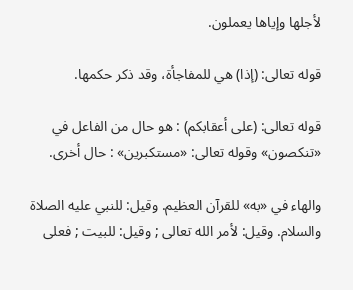لأجلها وإياها يعملون.

قوله تعالى: (إذا) هي للمفاجأة، وقد ذكر حكمها.

قوله تعالى: (على أعقابكم) : هو حال من الفاعل في «تنكصون» وقوله تعالى: «مستكبرين» : حال أخرى.

والهاء في «به» للقرآن العظيم. وقيل: للنبي عليه الصلاة والسلام. وقيل: لأمر الله تعالى ; وقيل: للبيت ; فعلى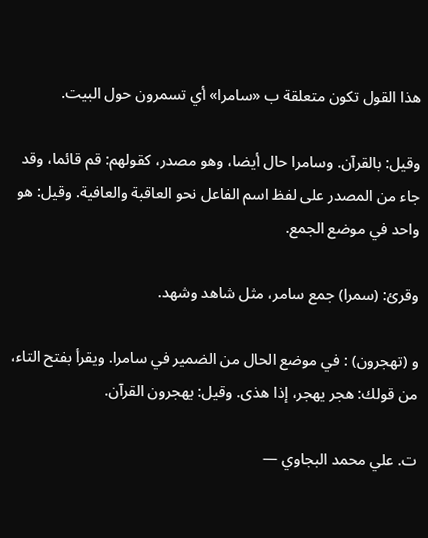هذا القول تكون متعلقة ب «سامرا» أي تسمرون حول البيت.

وقيل: بالقرآن. وسامرا حال أيضا، وهو مصدر، كقولهم: قم قائما، وقد جاء من المصدر على لفظ اسم الفاعل نحو العاقبة والعافية. وقيل: هو واحد في موضع الجمع.

وقرئ: (سمرا) جمع سامر، مثل شاهد وشهد.

و (تهجرون) : في موضع الحال من الضمير في سامرا. ويقرأ بفتح التاء، من قولك: هجر يهجر، إذا هذى. وقيل: يهجرون القرآن.

ت. علي محمد البجاوي —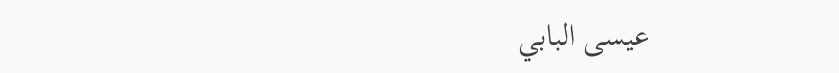عيسى البابي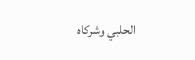الحلبي وشركاه